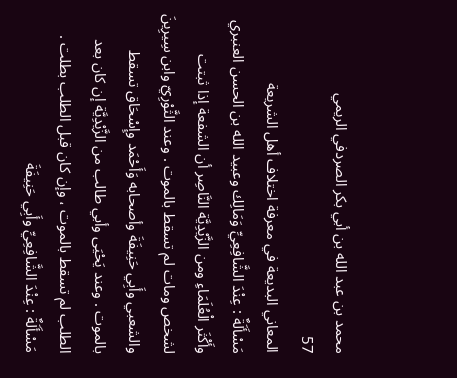محمد بن عبد الله بن أبي بكر الصردفي الريمي
57
المعاني البديعة في معرفة اختلاف أهل الشريعة
مَسْأَلَةٌ : عِنْدَ الشَّافِعِيِّ وَمَالِك وعبيد الله بن الحسن العنبري وأَكْثَر الْعُلَمَاءِ ومن الزَّيْدِيَّة النَّاصِر أن الشفعة إذا ثبتت لشخص ومات لم تسقط بالموت . وعند الثَّوْرِيّ وابن سِيرِينَ والشعبي وأَبِي حَنِيفَةَ وأصحابه وَأَحْمَد وإِسْحَاق تسقط بالموت . وعند يَحْيَى وأبي طالب من الزَّيْدِيَّة إن كان بعد الطلب لم تسقط بالموت ، وإن كان قبل الطلب بطلت . مَسْأَلَةٌ : عِنْدَ الشَّافِعِيِّ وأَبِي حَنِيفَةَ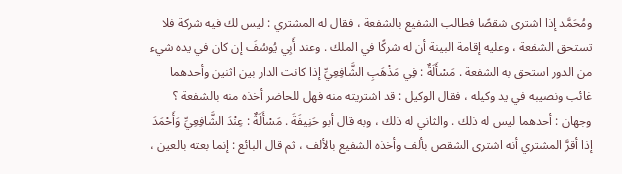ومُحَمَّد إذا اشترى شقصًا فطالب الشفيع بالشفعة ، فقال له المشتري : ليس لك فيه شركة فلا تستحق الشفعة ، وعليه إقامة البينة أن له شركًا في الملك . وعند أَبِي يُوسُفَ إن كان في يده شيء من الدور استحق به الشفعة . مَسْأَلَةٌ : فِي مَذْهَبِ الشَّافِعِيِّ إذا كانت الدار بين اثنين وأحدهما غائب ونصيبه في يد وكيله ، فقال الوكيل : قد اشتريته منه فهل للحاضر أخذه منه بالشفعة ؟ وجهان : أحدهما ليس له ذلك . والثاني له ذلك ، وبه قال أبو حَنِيفَةَ . مَسْأَلَةٌ : عِنْدَ الشَّافِعِيِّ وَأَحْمَدَ إذا أقرَّ المشتري أنه اشترى الشقص بألف وأخذه الشفيع بالألف ، ثم قال البائع : إنما بعته بالعين ،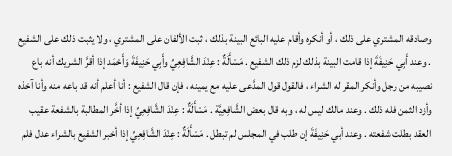وصادقه المشتري على ذلك ، أو أنكره وأقام عليه البائع البينة بذلك ، ثبت الألفان على المشتري ، ولا يثبت ذلك على الشفيع . وعند أَبِي حَنِيفَةَ إذا قامت البينة بذلك لزم ذلك الشفيع . مَسْأَلَةٌ : عِنْدَ الشَّافِعِيِّ وأَبِي حَنِيفَةَ وَأَحْمَد إذا أقرَّ الشريك أنه باع نصيبه من رجل وأنكر المقر له الشراء ، فالقول قول المدَّعى عليه مع يمينه ، فإن قال الشفيع : أنا أعلم أنه قد باعه منه وأنا آخذه وأزد الثمن فله ذلك . وعند مالك ليس له ، وبه قال بعض الشَّافِعِيَّة . مَسْأَلَةٌ : عِنْدَ الشَّافِعِيِّ إذا أخَّر المطالبة بالشفعة عقيب العقد بطلت شفعته . وعند أبي حَنِيفَةَ إن طلب في المجلس لم تبطل . مَسْأَلَةٌ : عِنْدَ الشَّافِعِيِّ إذا أخبر الشفيع بالشراء عدل فلم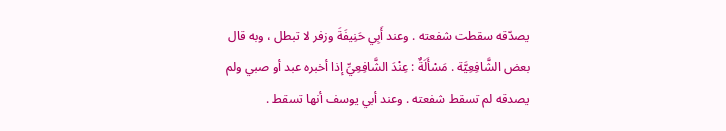يصدّقه سقطت شفعته . وعند أَبِي حَنِيفَةَ وزفر لا تبطل ، وبه قال بعض الشَّافِعِيَّة . مَسْأَلَةٌ : عِنْدَ الشَّافِعِيِّ إذا أخبره عبد أو صبي ولم يصدقه لم تسقط شفعته . وعند أبي يوسف أنها تسقط .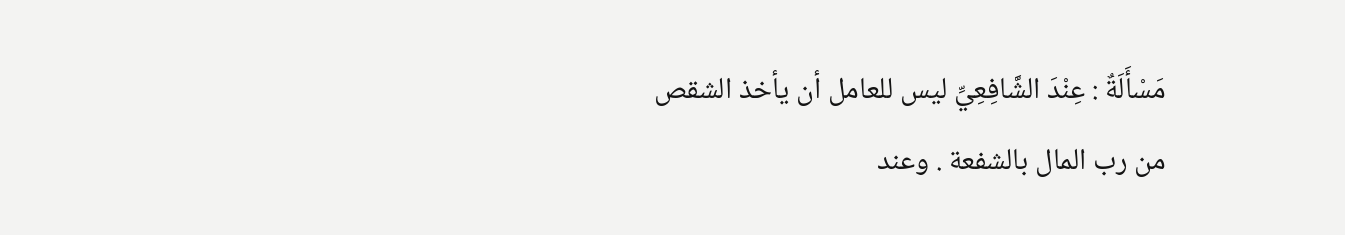مَسْأَلَةٌ : عِنْدَ الشَّافِعِيِّ ليس للعامل أن يأخذ الشقص من رب المال بالشفعة . وعند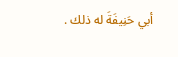أبي حَنِيفَةَ له ذلك .